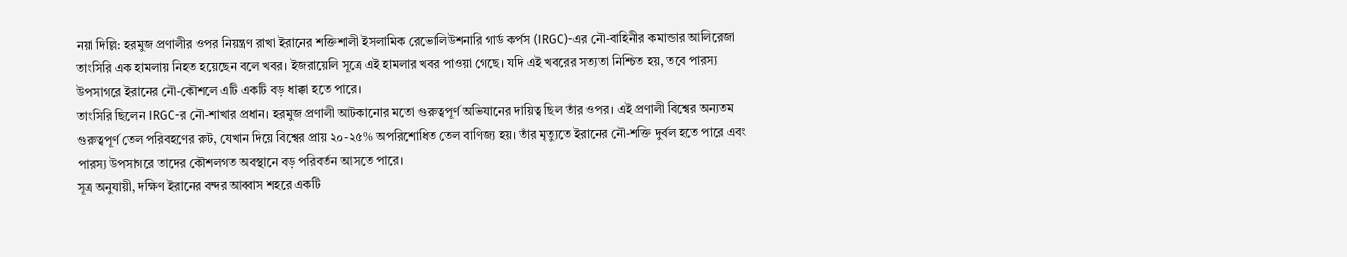নয়া দিল্লি: হরমুজ প্রণালীর ওপর নিয়ন্ত্রণ রাখা ইরানের শক্তিশালী ইসলামিক রেভোলিউশনারি গার্ড কর্পস (IRGC)-এর নৌ-বাহিনীর কমান্ডার আলিরেজা তাংসিরি এক হামলায় নিহত হয়েছেন বলে খবর। ইজরায়েলি সূত্রে এই হামলার খবর পাওয়া গেছে। যদি এই খবরের সত্যতা নিশ্চিত হয়, তবে পারস্য উপসাগরে ইরানের নৌ-কৌশলে এটি একটি বড় ধাক্কা হতে পারে।
তাংসিরি ছিলেন IRGC-র নৌ-শাখার প্রধান। হরমুজ প্রণালী আটকানোর মতো গুরুত্বপূর্ণ অভিযানের দায়িত্ব ছিল তাঁর ওপর। এই প্রণালী বিশ্বের অন্যতম গুরুত্বপূর্ণ তেল পরিবহণের রুট, যেখান দিয়ে বিশ্বের প্রায় ২০-২৫% অপরিশোধিত তেল বাণিজ্য হয়। তাঁর মৃত্যুতে ইরানের নৌ-শক্তি দুর্বল হতে পারে এবং পারস্য উপসাগরে তাদের কৌশলগত অবস্থানে বড় পরিবর্তন আসতে পারে।
সূত্র অনুযায়ী, দক্ষিণ ইরানের বন্দর আব্বাস শহরে একটি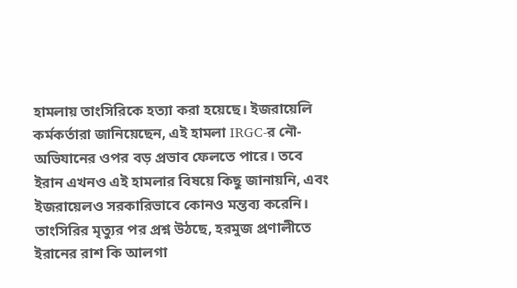হামলায় তাংসিরিকে হত্যা করা হয়েছে। ইজরায়েলি কর্মকর্তারা জানিয়েছেন, এই হামলা IRGC-র নৌ-অভিযানের ওপর বড় প্রভাব ফেলতে পারে। তবে ইরান এখনও এই হামলার বিষয়ে কিছু জানায়নি, এবং ইজরায়েলও সরকারিভাবে কোনও মন্তব্য করেনি।
তাংসিরির মৃত্যুর পর প্রশ্ন উঠছে, হরমুজ প্রণালীতে ইরানের রাশ কি আলগা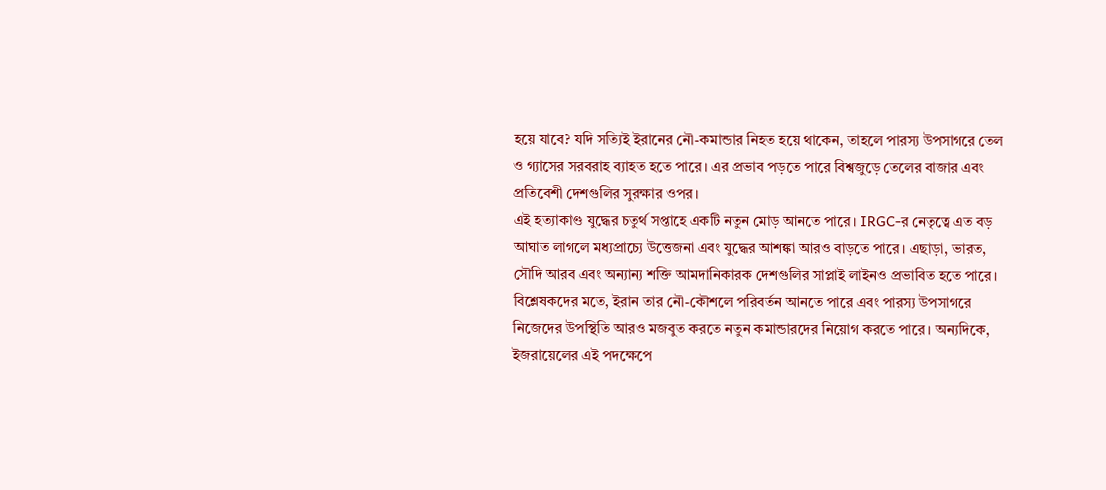হয়ে যাবে? যদি সত্যিই ইরানের নৌ-কমান্ডার নিহত হয়ে থাকেন, তাহলে পারস্য উপসাগরে তেল ও গ্যাসের সরবরাহ ব্যাহত হতে পারে। এর প্রভাব পড়তে পারে বিশ্বজুড়ে তেলের বাজার এবং প্রতিবেশী দেশগুলির সুরক্ষার ওপর।
এই হত্যাকাণ্ড যুদ্ধের চতুর্থ সপ্তাহে একটি নতুন মোড় আনতে পারে। IRGC-র নেতৃত্বে এত বড় আঘাত লাগলে মধ্যপ্রাচ্যে উত্তেজনা এবং যুদ্ধের আশঙ্কা আরও বাড়তে পারে। এছাড়া, ভারত, সৌদি আরব এবং অন্যান্য শক্তি আমদানিকারক দেশগুলির সাপ্লাই লাইনও প্রভাবিত হতে পারে।
বিশ্লেষকদের মতে, ইরান তার নৌ-কৌশলে পরিবর্তন আনতে পারে এবং পারস্য উপসাগরে নিজেদের উপস্থিতি আরও মজবুত করতে নতুন কমান্ডারদের নিয়োগ করতে পারে। অন্যদিকে, ইজরায়েলের এই পদক্ষেপে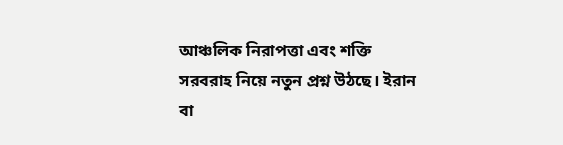আঞ্চলিক নিরাপত্তা এবং শক্তি সরবরাহ নিয়ে নতুন প্রশ্ন উঠছে। ইরান বা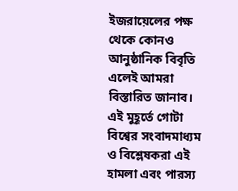ইজরায়েলের পক্ষ থেকে কোনও আনুষ্ঠানিক বিবৃতি এলেই আমরা বিস্তারিত জানাব। এই মুহূর্তে গোটা বিশ্বের সংবাদমাধ্যম ও বিশ্লেষকরা এই হামলা এবং পারস্য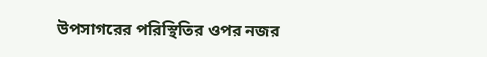উপসাগরের পরিস্থিতির ওপর নজর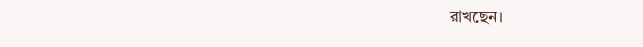রাখছেন।